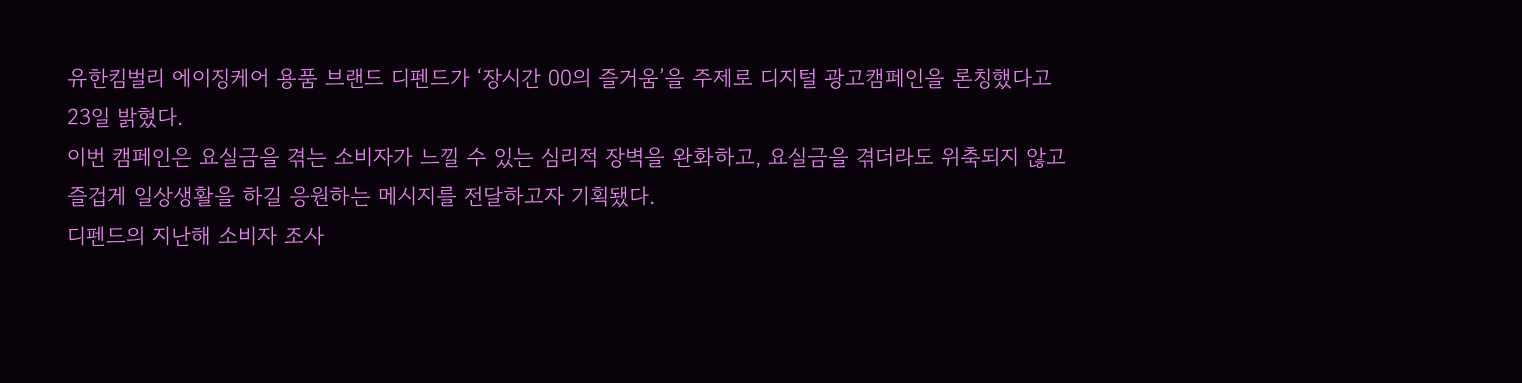유한킴벌리 에이징케어 용품 브랜드 디펜드가 ‘장시간 00의 즐거움’을 주제로 디지털 광고캠페인을 론칭했다고 23일 밝혔다.
이번 캠페인은 요실금을 겪는 소비자가 느낄 수 있는 심리적 장벽을 완화하고, 요실금을 겪더라도 위축되지 않고 즐겁게 일상생활을 하길 응원하는 메시지를 전달하고자 기획됐다.
디펜드의 지난해 소비자 조사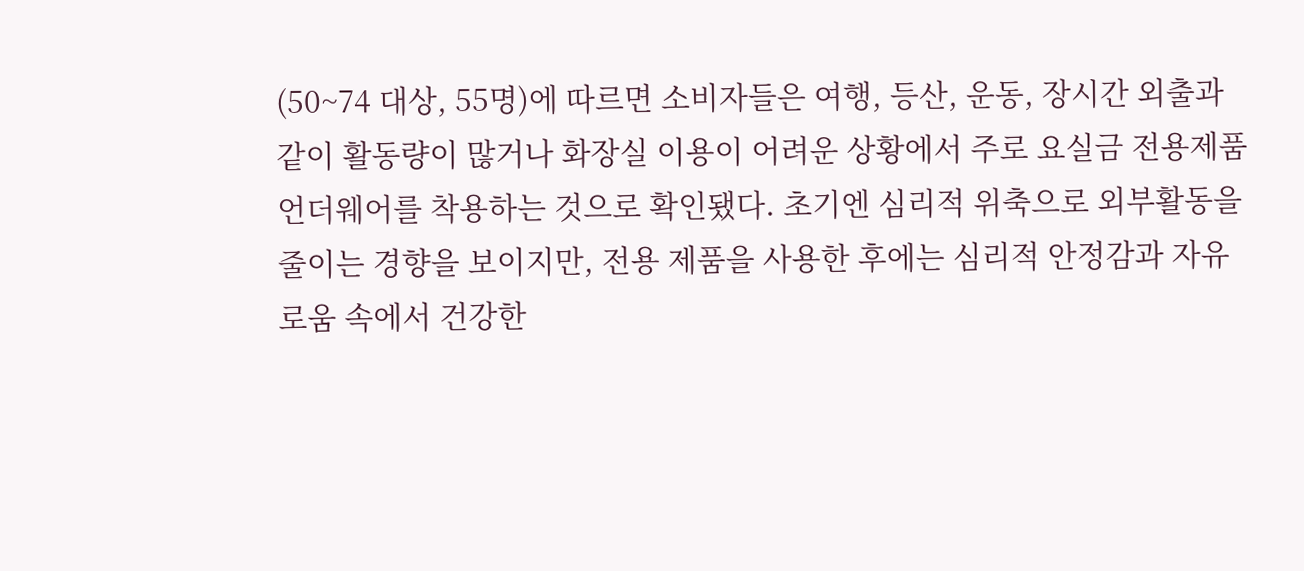(50~74 대상, 55명)에 따르면 소비자들은 여행, 등산, 운동, 장시간 외출과 같이 활동량이 많거나 화장실 이용이 어려운 상황에서 주로 요실금 전용제품 언더웨어를 착용하는 것으로 확인됐다. 초기엔 심리적 위축으로 외부활동을 줄이는 경향을 보이지만, 전용 제품을 사용한 후에는 심리적 안정감과 자유로움 속에서 건강한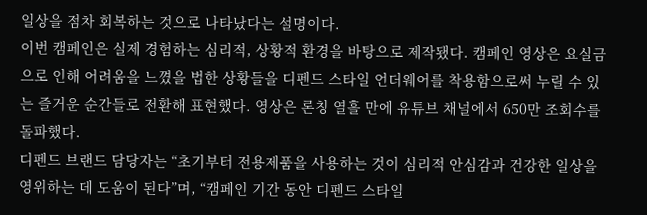일상을 점차 회복하는 것으로 나타났다는 설명이다.
이번 캠페인은 실제 경험하는 심리적, 상황적 환경을 바탕으로 제작됐다. 캠페인 영상은 요실금으로 인해 어려움을 느꼈을 법한 상황들을 디펜드 스타일 언더웨어를 착용함으로써 누릴 수 있는 즐거운 순간들로 전환해 표현했다. 영상은 론칭 열흘 만에 유튜브 채널에서 650만 조회수를 돌파했다.
디펜드 브랜드 담당자는 “초기부터 전용제품을 사용하는 것이 심리적 안심감과 건강한 일상을 영위하는 데 도움이 된다”며, “캠페인 기간 동안 디펜드 스타일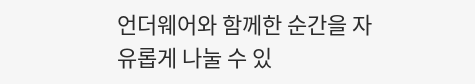언더웨어와 함께한 순간을 자유롭게 나눌 수 있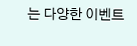는 다양한 이벤트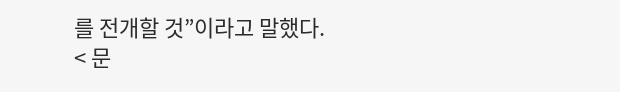를 전개할 것”이라고 말했다.
< 문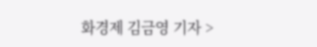화경제 김금영 기자 >